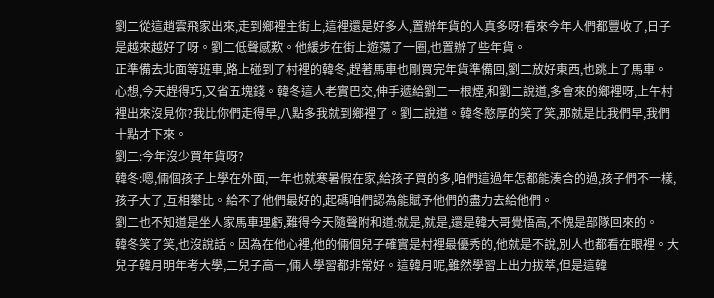劉二從這趙雲飛家出來,走到鄉裡主街上,這裡還是好多人,置辦年貨的人真多呀!看來今年人們都豐收了,日子是越來越好了呀。劉二低聲感歎。他緩步在街上遊蕩了一圈,也置辦了些年貨。
正準備去北面等班車,路上碰到了村裡的韓冬,趕著馬車也剛買完年貨準備回,劉二放好東西,也跳上了馬車。
心想,今天趕得巧,又省五塊錢。韓冬這人老實巴交,伸手遞給劉二一根煙,和劉二說道,多會來的鄉裡呀,上午村裡出來沒見你?我比你們走得早,八點多我就到鄉裡了。劉二說道。韓冬憨厚的笑了笑,那就是比我們早,我們十點才下來。
劉二:今年沒少買年貨呀?
韓冬:嗯,倆個孩子上學在外面,一年也就寒暑假在家,給孩子買的多,咱們這過年怎都能湊合的過,孩子們不一樣,孩子大了,互相攀比。給不了他們最好的,起碼咱們認為能賦予他們的盡力去給他們。
劉二也不知道是坐人家馬車理虧,難得今天隨聲附和道:就是,就是,還是韓大哥覺悟高,不愧是部隊回來的。
韓冬笑了笑,也沒說話。因為在他心裡,他的倆個兒子確實是村裡最優秀的,他就是不說,別人也都看在眼裡。大兒子韓月明年考大學,二兒子高一,倆人學習都非常好。這韓月呢,雖然學習上出力拔萃,但是這韓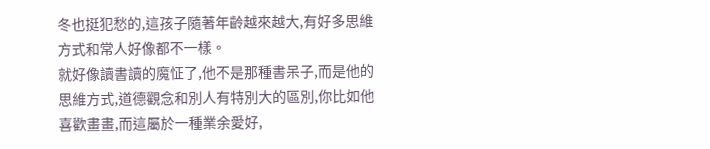冬也挺犯愁的,這孩子隨著年齡越來越大,有好多思維方式和常人好像都不一樣。
就好像讀書讀的魔怔了,他不是那種書呆子,而是他的思維方式,道德觀念和別人有特別大的區別,你比如他喜歡畫畫,而這屬於一種業余愛好,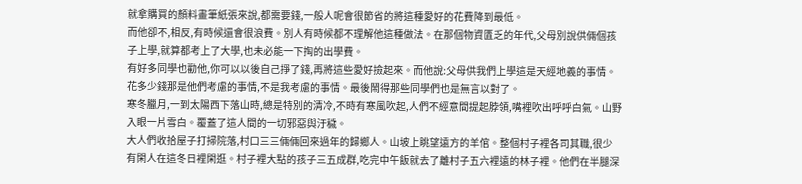就拿購買的顏料畫筆紙張來說,都需要錢,一般人呢會很節省的將這種愛好的花費降到最低。
而他卻不,相反,有時候還會很浪費。別人有時候都不理解他這種做法。在那個物資匱乏的年代,父母別說供倆個孩子上學,就算都考上了大學,也未必能一下掏的出學費。
有好多同學也勸他,你可以以後自己掙了錢,再將這些愛好撿起來。而他說:父母供我們上學這是天經地義的事情。花多少錢那是他們考慮的事情,不是我考慮的事情。最後鬧得那些同學們也是無言以對了。
寒冬臘月,一到太陽西下落山時,總是特別的清冷,不時有寒風吹起,人們不經意間提起脖領,嘴裡吹出呼呼白氣。山野入眼一片雪白。覆蓋了這人間的一切邪惡與汙穢。
大人們收拾屋子打掃院落,村口三三倆倆回來過年的歸鄉人。山坡上眺望遠方的羊倌。整個村子裡各司其職,很少有閑人在這冬日裡閑逛。村子裡大點的孩子三五成群,吃完中午飯就去了離村子五六裡遠的林子裡。他們在半腿深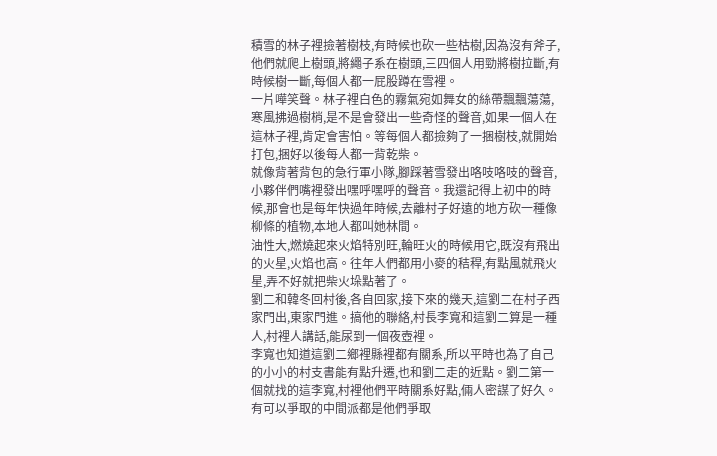積雪的林子裡撿著樹枝,有時候也砍一些枯樹,因為沒有斧子,他們就爬上樹頭,將繩子系在樹頭,三四個人用勁將樹拉斷,有時候樹一斷,每個人都一屁股蹲在雪裡。
一片嘩笑聲。林子裡白色的霧氣宛如舞女的絲帶飄飄蕩蕩,寒風拂過樹梢,是不是會發出一些奇怪的聲音,如果一個人在這林子裡,肯定會害怕。等每個人都撿夠了一捆樹枝,就開始打包,捆好以後每人都一背乾柴。
就像背著背包的急行軍小隊,腳踩著雪發出咯吱咯吱的聲音,小夥伴們嘴裡發出嘿呼嘿呼的聲音。我還記得上初中的時候,那會也是每年快過年時候,去離村子好遠的地方砍一種像柳條的植物,本地人都叫她林間。
油性大,燃燒起來火焰特別旺,輪旺火的時候用它,既沒有飛出的火星,火焰也高。往年人們都用小麥的秸稈,有點風就飛火星,弄不好就把柴火垛點著了。
劉二和韓冬回村後,各自回家,接下來的幾天,這劉二在村子西家門出,東家門進。搞他的聯絡,村長李寬和這劉二算是一種人,村裡人講話,能尿到一個夜壺裡。
李寬也知道這劉二鄉裡縣裡都有關系,所以平時也為了自己的小小的村支書能有點升遷,也和劉二走的近點。劉二第一個就找的這李寬,村裡他們平時關系好點,倆人密謀了好久。有可以爭取的中間派都是他們爭取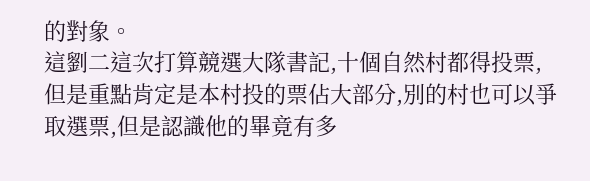的對象。
這劉二這次打算競選大隊書記,十個自然村都得投票,但是重點肯定是本村投的票佔大部分,別的村也可以爭取選票,但是認識他的畢竟有多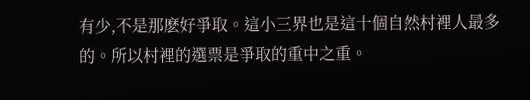有少,不是那麽好爭取。這小三界也是這十個自然村裡人最多的。所以村裡的選票是爭取的重中之重。